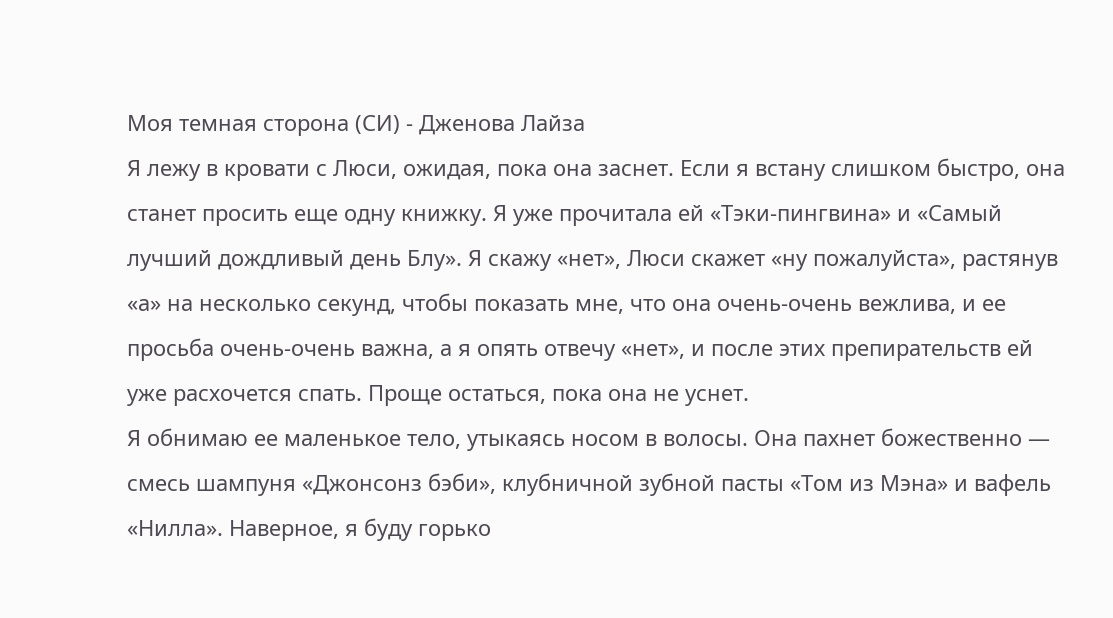Моя темная сторона (СИ) - Дженова Лайза
Я лежу в кровати с Люси, ожидая, пока она заснет. Если я встану слишком быстро, она станет просить еще одну книжку. Я уже прочитала ей «Тэки-пингвина» и «Самый лучший дождливый день Блу». Я скажу «нет», Люси скажет «ну пожалуйста», растянув «а» на несколько секунд, чтобы показать мне, что она очень-очень вежлива, и ее просьба очень-очень важна, а я опять отвечу «нет», и после этих препирательств ей уже расхочется спать. Проще остаться, пока она не уснет.
Я обнимаю ее маленькое тело, утыкаясь носом в волосы. Она пахнет божественно — смесь шампуня «Джонсонз бэби», клубничной зубной пасты «Том из Мэна» и вафель «Нилла». Наверное, я буду горько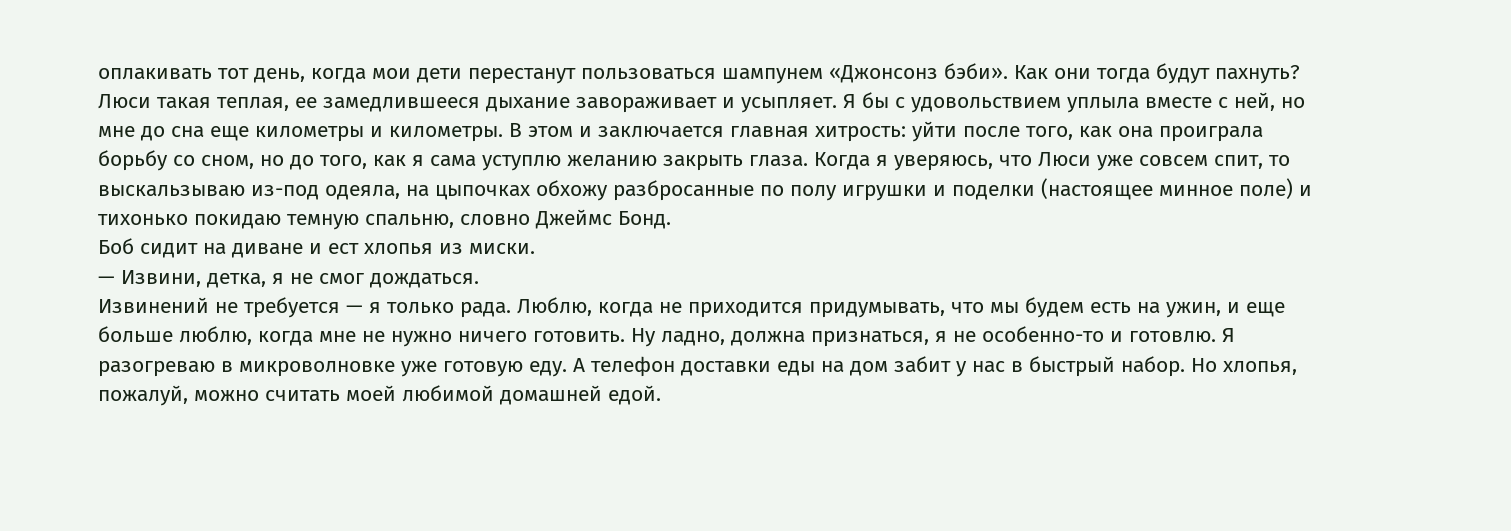оплакивать тот день, когда мои дети перестанут пользоваться шампунем «Джонсонз бэби». Как они тогда будут пахнуть?
Люси такая теплая, ее замедлившееся дыхание завораживает и усыпляет. Я бы с удовольствием уплыла вместе с ней, но мне до сна еще километры и километры. В этом и заключается главная хитрость: уйти после того, как она проиграла борьбу со сном, но до того, как я сама уступлю желанию закрыть глаза. Когда я уверяюсь, что Люси уже совсем спит, то выскальзываю из-под одеяла, на цыпочках обхожу разбросанные по полу игрушки и поделки (настоящее минное поле) и тихонько покидаю темную спальню, словно Джеймс Бонд.
Боб сидит на диване и ест хлопья из миски.
— Извини, детка, я не смог дождаться.
Извинений не требуется — я только рада. Люблю, когда не приходится придумывать, что мы будем есть на ужин, и еще больше люблю, когда мне не нужно ничего готовить. Ну ладно, должна признаться, я не особенно-то и готовлю. Я разогреваю в микроволновке уже готовую еду. А телефон доставки еды на дом забит у нас в быстрый набор. Но хлопья, пожалуй, можно считать моей любимой домашней едой.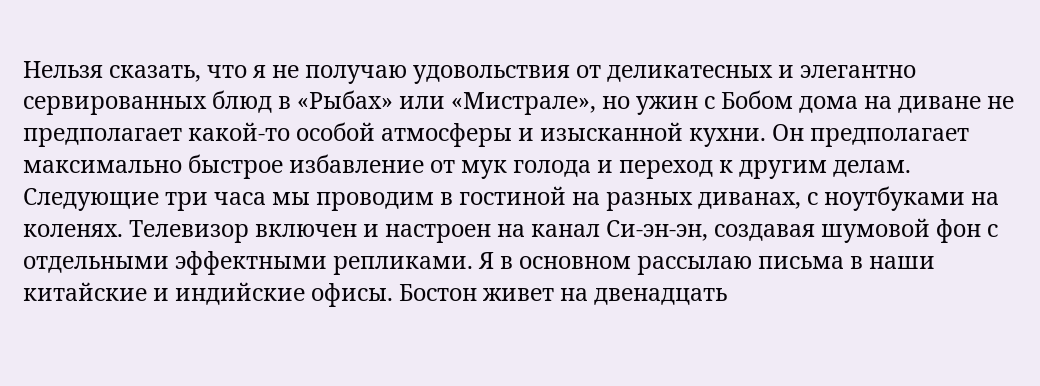Нельзя сказать, что я не получаю удовольствия от деликатесных и элегантно сервированных блюд в «Рыбах» или «Мистрале», но ужин с Бобом дома на диване не предполагает какой-то особой атмосферы и изысканной кухни. Он предполагает максимально быстрое избавление от мук голода и переход к другим делам.
Следующие три часа мы проводим в гостиной на разных диванах, с ноутбуками на коленях. Телевизор включен и настроен на канал Си-эн-эн, создавая шумовой фон с отдельными эффектными репликами. Я в основном рассылаю письма в наши китайские и индийские офисы. Бостон живет на двенадцать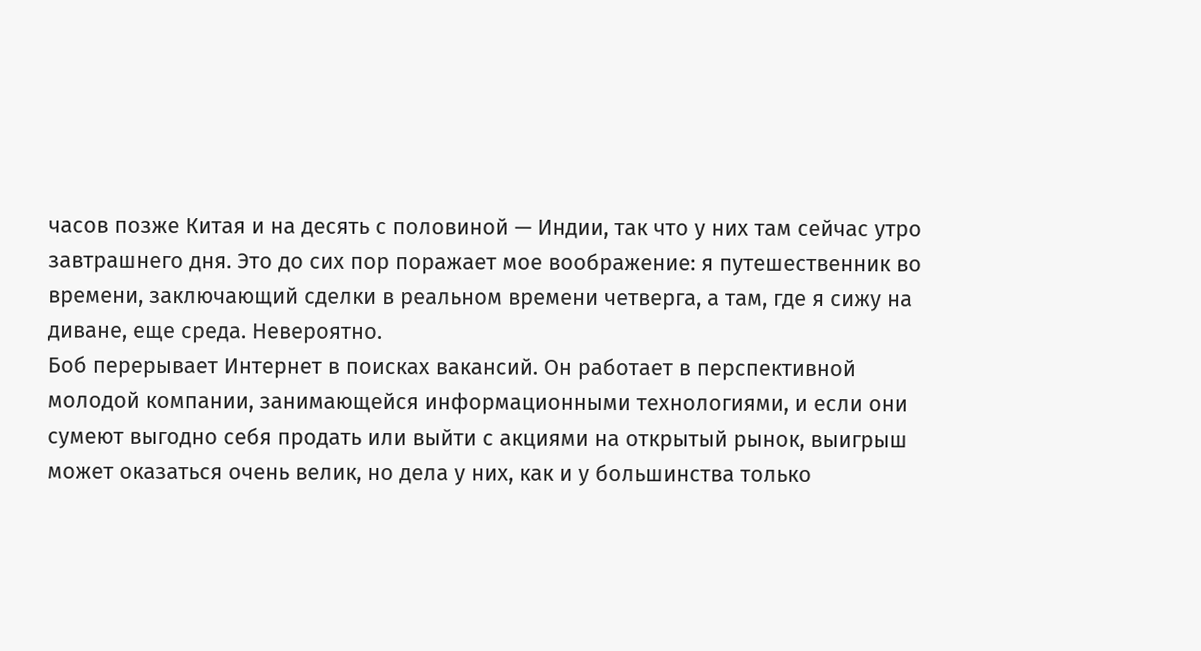часов позже Китая и на десять с половиной — Индии, так что у них там сейчас утро завтрашнего дня. Это до сих пор поражает мое воображение: я путешественник во времени, заключающий сделки в реальном времени четверга, а там, где я сижу на диване, еще среда. Невероятно.
Боб перерывает Интернет в поисках вакансий. Он работает в перспективной молодой компании, занимающейся информационными технологиями, и если они сумеют выгодно себя продать или выйти с акциями на открытый рынок, выигрыш может оказаться очень велик, но дела у них, как и у большинства только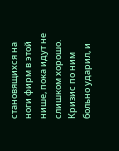становящихся на ноги фирм в этой нише, пока идут не слишком хорошо. Кризис по ним больно ударил, и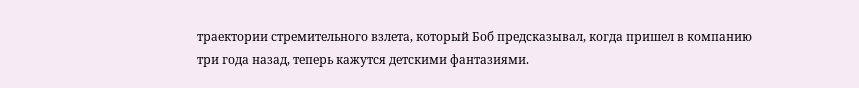траектории стремительного взлета, который Боб предсказывал, когда пришел в компанию три года назад, теперь кажутся детскими фантазиями.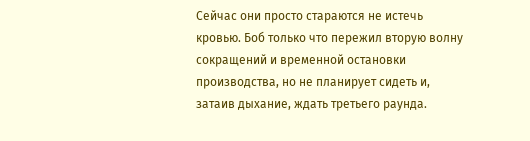Сейчас они просто стараются не истечь кровью. Боб только что пережил вторую волну сокращений и временной остановки производства, но не планирует сидеть и, затаив дыхание, ждать третьего раунда.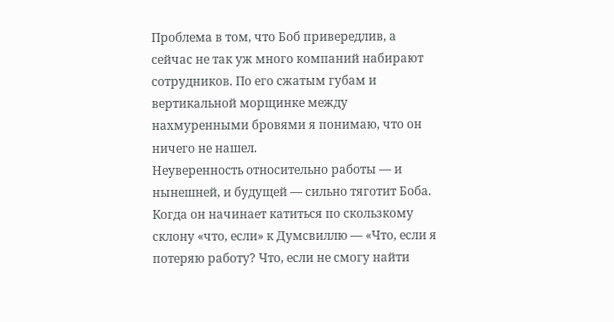Проблема в том, что Боб привередлив, а сейчас не так уж много компаний набирают сотрудников. По его сжатым губам и вертикальной морщинке между нахмуренными бровями я понимаю, что он ничего не нашел.
Неуверенность относительно работы — и нынешней, и будущей — сильно тяготит Боба. Когда он начинает катиться по скользкому склону «что, если» к Думсвиллю — «Что, если я потеряю работу? Что, если не смогу найти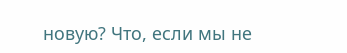новую? Что, если мы не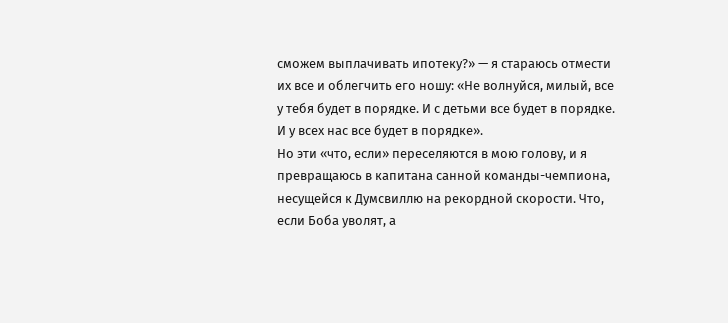сможем выплачивать ипотеку?» — я стараюсь отмести их все и облегчить его ношу: «Не волнуйся, милый, все у тебя будет в порядке. И с детьми все будет в порядке. И у всех нас все будет в порядке».
Но эти «что, если» переселяются в мою голову, и я превращаюсь в капитана санной команды-чемпиона, несущейся к Думсвиллю на рекордной скорости. Что, если Боба уволят, а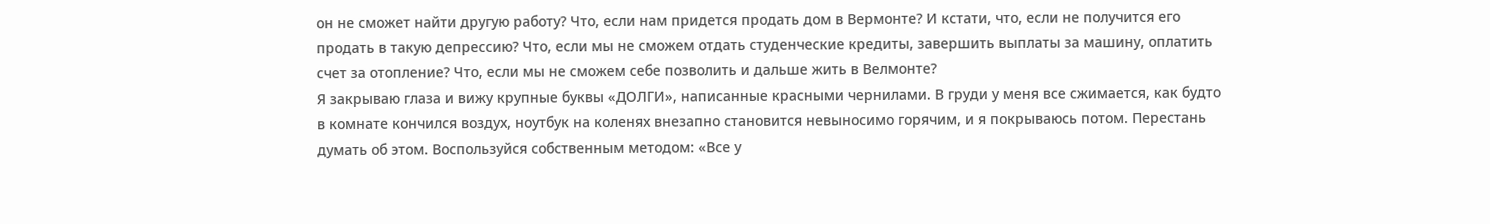он не сможет найти другую работу? Что, если нам придется продать дом в Вермонте? И кстати, что, если не получится его продать в такую депрессию? Что, если мы не сможем отдать студенческие кредиты, завершить выплаты за машину, оплатить счет за отопление? Что, если мы не сможем себе позволить и дальше жить в Велмонте?
Я закрываю глаза и вижу крупные буквы «ДОЛГИ», написанные красными чернилами. В груди у меня все сжимается, как будто в комнате кончился воздух, ноутбук на коленях внезапно становится невыносимо горячим, и я покрываюсь потом. Перестань думать об этом. Воспользуйся собственным методом: «Все у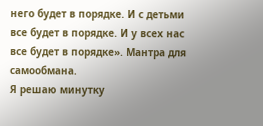него будет в порядке. И с детьми все будет в порядке. И у всех нас все будет в порядке». Мантра для самообмана.
Я решаю минутку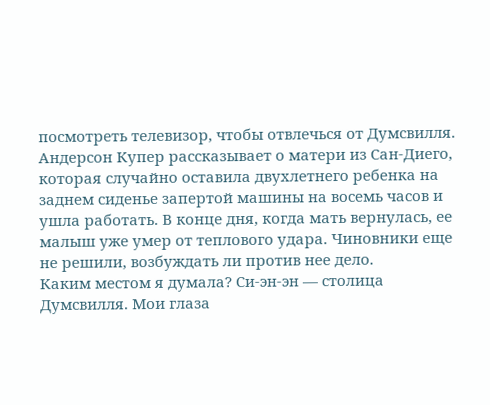посмотреть телевизор, чтобы отвлечься от Думсвилля. Андерсон Купер рассказывает о матери из Сан-Диего, которая случайно оставила двухлетнего ребенка на заднем сиденье запертой машины на восемь часов и ушла работать. В конце дня, когда мать вернулась, ее малыш уже умер от теплового удара. Чиновники еще не решили, возбуждать ли против нее дело.
Каким местом я думала? Си-эн-эн — столица Думсвилля. Мои глаза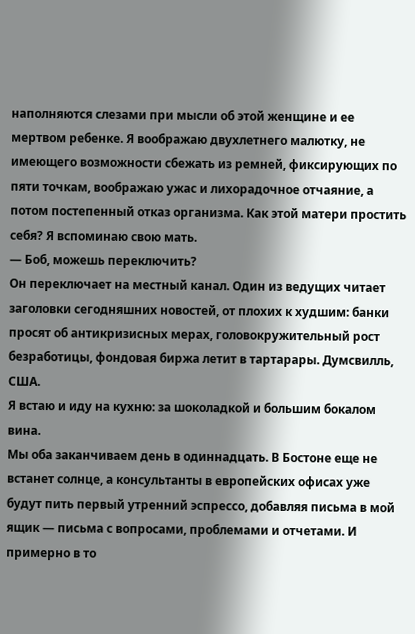наполняются слезами при мысли об этой женщине и ее мертвом ребенке. Я воображаю двухлетнего малютку, не имеющего возможности сбежать из ремней, фиксирующих по пяти точкам, воображаю ужас и лихорадочное отчаяние, а потом постепенный отказ организма. Как этой матери простить себя? Я вспоминаю свою мать.
— Боб, можешь переключить?
Он переключает на местный канал. Один из ведущих читает заголовки сегодняшних новостей, от плохих к худшим: банки просят об антикризисных мерах, головокружительный рост безработицы, фондовая биржа летит в тартарары. Думсвилль, США.
Я встаю и иду на кухню: за шоколадкой и большим бокалом вина.
Мы оба заканчиваем день в одиннадцать. В Бостоне еще не встанет солнце, а консультанты в европейских офисах уже будут пить первый утренний эспрессо, добавляя письма в мой ящик — письма с вопросами, проблемами и отчетами. И примерно в то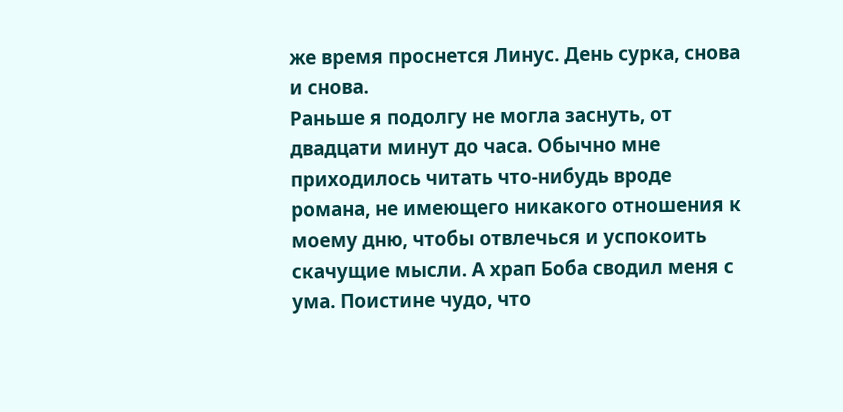же время проснется Линус. День сурка, снова и снова.
Раньше я подолгу не могла заснуть, от двадцати минут до часа. Обычно мне приходилось читать что-нибудь вроде романа, не имеющего никакого отношения к моему дню, чтобы отвлечься и успокоить скачущие мысли. А храп Боба сводил меня с ума. Поистине чудо, что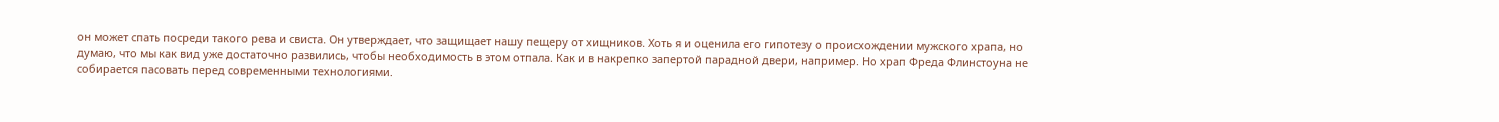он может спать посреди такого рева и свиста. Он утверждает, что защищает нашу пещеру от хищников. Хоть я и оценила его гипотезу о происхождении мужского храпа, но думаю, что мы как вид уже достаточно развились, чтобы необходимость в этом отпала. Как и в накрепко запертой парадной двери, например. Но храп Фреда Флинстоуна не собирается пасовать перед современными технологиями.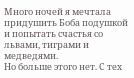Много ночей я мечтала придушить Боба подушкой и попытать счастья со львами, тиграми и медведями.
Но больше этого нет. С тех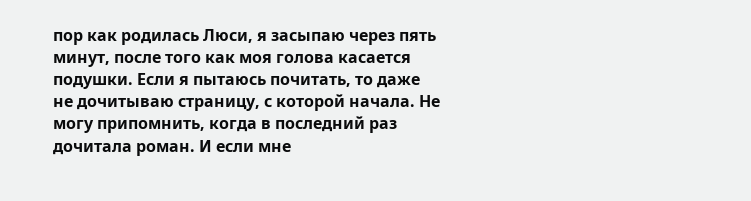пор как родилась Люси, я засыпаю через пять минут, после того как моя голова касается подушки. Если я пытаюсь почитать, то даже не дочитываю страницу, с которой начала. Не могу припомнить, когда в последний раз дочитала роман. И если мне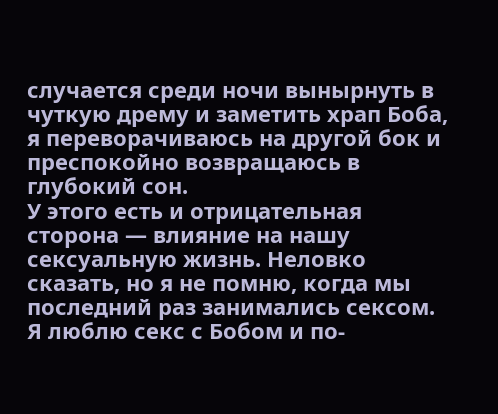случается среди ночи вынырнуть в чуткую дрему и заметить храп Боба, я переворачиваюсь на другой бок и преспокойно возвращаюсь в глубокий сон.
У этого есть и отрицательная сторона — влияние на нашу сексуальную жизнь. Неловко сказать, но я не помню, когда мы последний раз занимались сексом. Я люблю секс с Бобом и по-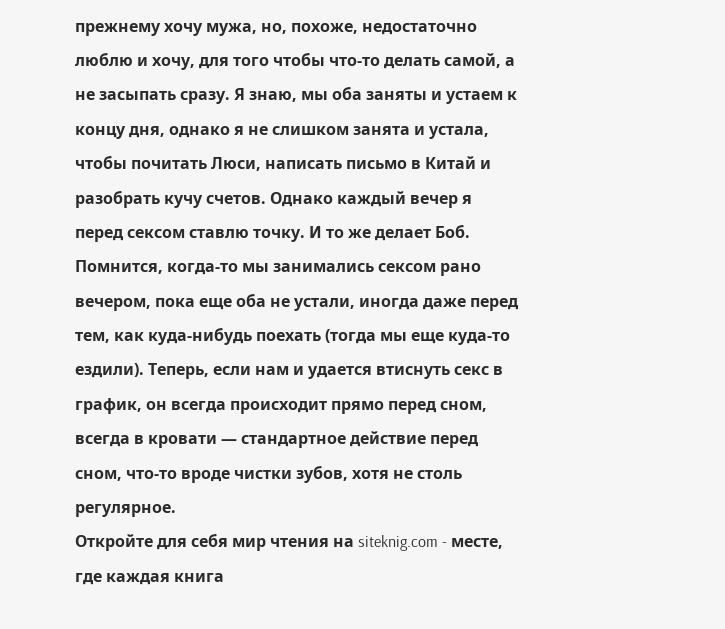прежнему хочу мужа, но, похоже, недостаточно люблю и хочу, для того чтобы что-то делать самой, а не засыпать сразу. Я знаю, мы оба заняты и устаем к концу дня, однако я не слишком занята и устала, чтобы почитать Люси, написать письмо в Китай и разобрать кучу счетов. Однако каждый вечер я перед сексом ставлю точку. И то же делает Боб.
Помнится, когда-то мы занимались сексом рано вечером, пока еще оба не устали, иногда даже перед тем, как куда-нибудь поехать (тогда мы еще куда-то ездили). Теперь, если нам и удается втиснуть секс в график, он всегда происходит прямо перед сном, всегда в кровати — стандартное действие перед сном, что-то вроде чистки зубов, хотя не столь регулярное.
Откройте для себя мир чтения на siteknig.com - месте, где каждая книга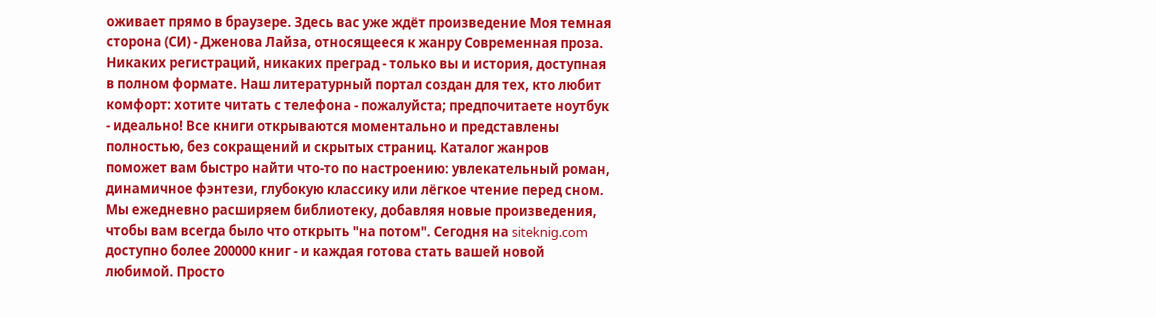оживает прямо в браузере. Здесь вас уже ждёт произведение Моя темная сторона (СИ) - Дженова Лайза, относящееся к жанру Современная проза. Никаких регистраций, никаких преград - только вы и история, доступная в полном формате. Наш литературный портал создан для тех, кто любит комфорт: хотите читать с телефона - пожалуйста; предпочитаете ноутбук - идеально! Все книги открываются моментально и представлены полностью, без сокращений и скрытых страниц. Каталог жанров поможет вам быстро найти что-то по настроению: увлекательный роман, динамичное фэнтези, глубокую классику или лёгкое чтение перед сном. Мы ежедневно расширяем библиотеку, добавляя новые произведения, чтобы вам всегда было что открыть "на потом". Сегодня на siteknig.com доступно более 200000 книг - и каждая готова стать вашей новой любимой. Просто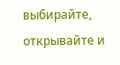выбирайте, открывайте и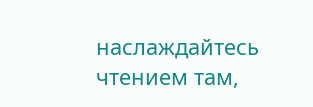наслаждайтесь чтением там,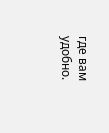где вам удобно.